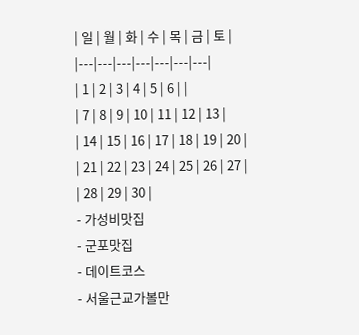| 일 | 월 | 화 | 수 | 목 | 금 | 토 |
|---|---|---|---|---|---|---|
| 1 | 2 | 3 | 4 | 5 | 6 | |
| 7 | 8 | 9 | 10 | 11 | 12 | 13 |
| 14 | 15 | 16 | 17 | 18 | 19 | 20 |
| 21 | 22 | 23 | 24 | 25 | 26 | 27 |
| 28 | 29 | 30 |
- 가성비맛집
- 군포맛집
- 데이트코스
- 서울근교가볼만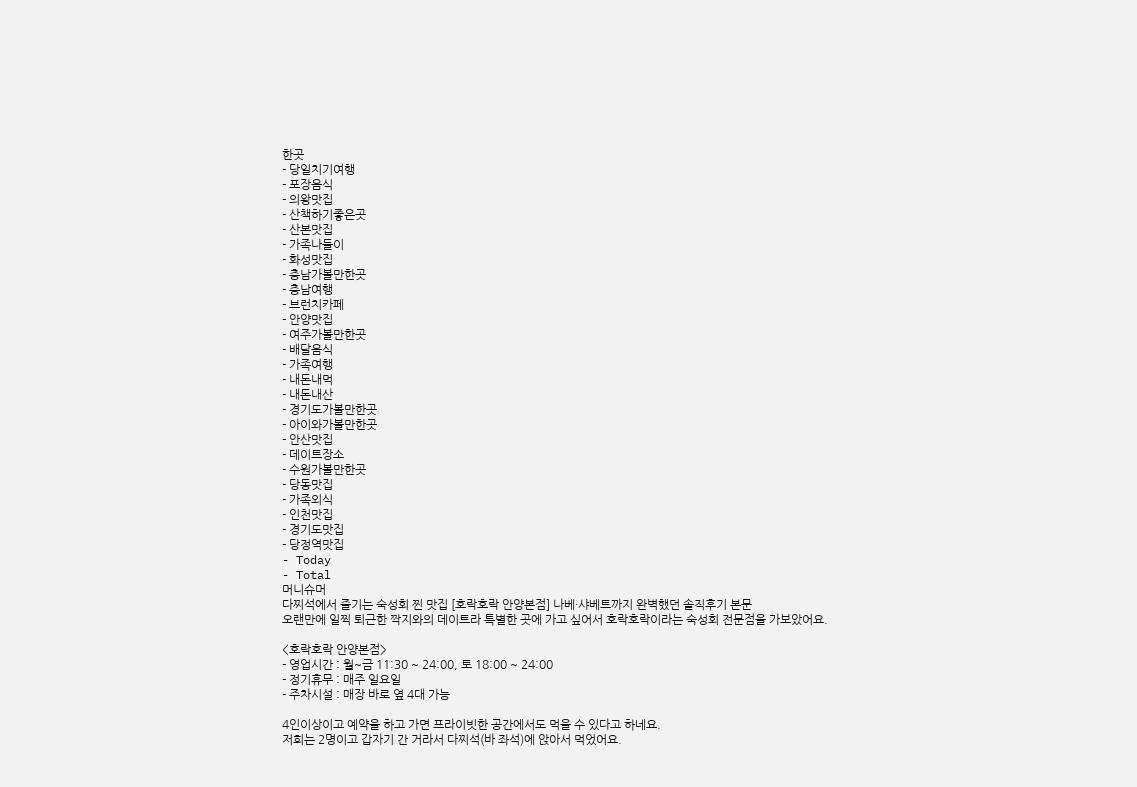한곳
- 당일치기여행
- 포장음식
- 의왕맛집
- 산책하기좋은곳
- 산본맛집
- 가족나들이
- 화성맛집
- 충남가볼만한곳
- 충남여행
- 브런치카페
- 안양맛집
- 여주가볼만한곳
- 배달음식
- 가족여행
- 내돈내먹
- 내돈내산
- 경기도가볼만한곳
- 아이와가볼만한곳
- 안산맛집
- 데이트장소
- 수원가볼만한곳
- 당동맛집
- 가족외식
- 인천맛집
- 경기도맛집
- 당정역맛집
- Today
- Total
머니슈머
다찌석에서 즐기는 숙성회 찐 맛집 [호락호락 안양본점] 나베·샤베트까지 완벽했던 솔직후기 본문
오랜만에 일찍 퇴근한 짝지와의 데이트라 특별한 곳에 가고 싶어서 호락호락이라는 숙성회 전문점을 가보았어요.

<호락호락 안양본점>
- 영업시간 : 월~금 11:30 ~ 24:00, 토 18:00 ~ 24:00
- 정기휴무 : 매주 일요일
- 주차시설 : 매장 바로 옆 4대 가능

4인이상이고 예약을 하고 가면 프라이빗한 공간에서도 먹을 수 있다고 하네요.
저희는 2명이고 갑자기 간 거라서 다찌석(바 좌석)에 앉아서 먹었어요.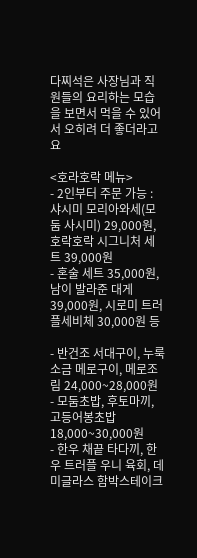다찌석은 사장님과 직원들의 요리하는 모습을 보면서 먹을 수 있어서 오히려 더 좋더라고요

<호라호락 메뉴>
- 2인부터 주문 가능 : 샤시미 모리아와세(모둠 사시미) 29,000원, 호락호락 시그니처 세트 39,000원
- 혼술 세트 35,000원, 남이 발라준 대게 39,000원, 시로미 트러플세비체 30,000원 등

- 반건조 서대구이, 누룩소금 메로구이, 메로조림 24,000~28,000원
- 모둠초밥, 후토마끼, 고등어봉초밥 18,000~30,000원
- 한우 채끝 타다끼, 한우 트러플 우니 육회, 데미글라스 함박스테이크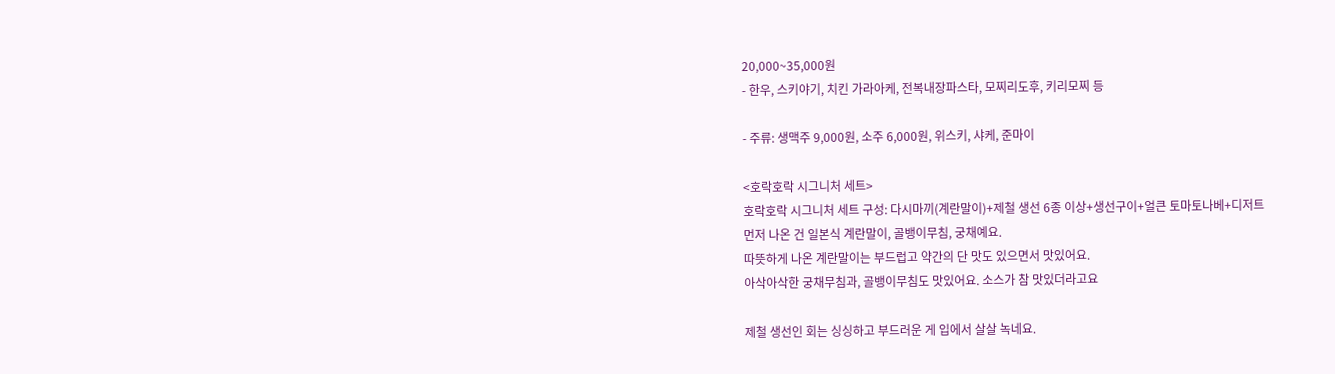20,000~35,000원
- 한우, 스키야기, 치킨 가라아케, 전복내장파스타, 모찌리도후, 키리모찌 등

- 주류: 생맥주 9,000원, 소주 6,000원, 위스키, 샤케, 준마이

<호락호락 시그니처 세트>
호락호락 시그니처 세트 구성: 다시마끼(계란말이)+제철 생선 6종 이상+생선구이+얼큰 토마토나베+디저트
먼저 나온 건 일본식 계란말이, 골뱅이무침, 궁채예요.
따뜻하게 나온 계란말이는 부드럽고 약간의 단 맛도 있으면서 맛있어요.
아삭아삭한 궁채무침과, 골뱅이무침도 맛있어요. 소스가 참 맛있더라고요

제철 생선인 회는 싱싱하고 부드러운 게 입에서 살살 녹네요.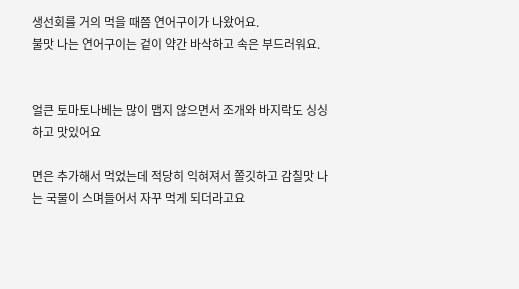생선회를 거의 먹을 때쯤 연어구이가 나왔어요.
불맛 나는 연어구이는 겉이 약간 바삭하고 속은 부드러워요.


얼큰 토마토나베는 많이 맵지 않으면서 조개와 바지락도 싱싱하고 맛있어요

면은 추가해서 먹었는데 적당히 익혀져서 쫄깃하고 감칠맛 나는 국물이 스며들어서 자꾸 먹게 되더라고요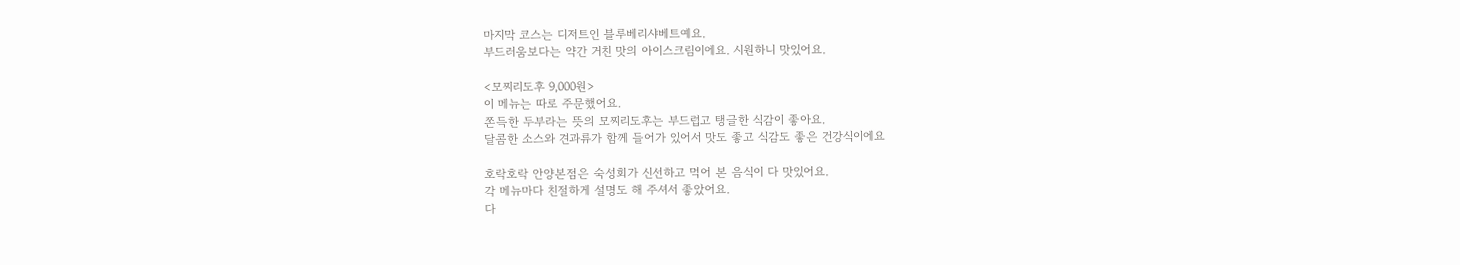마지막 코스는 디저트인 블루베리샤베트예요.
부드러움보다는 약간 거친 맛의 아이스크림이에요. 시원하니 맛있어요.

<모찌리도후 9,000원>
이 메뉴는 따로 주문했어요.
쫀득한 두부라는 뜻의 모찌리도후는 부드럽고 탱글한 식감이 좋아요.
달콤한 소스와 견과류가 함께 들어가 있어서 맛도 좋고 식감도 좋은 건강식이에요

호락호락 안양본점은 숙성회가 신선하고 먹어 본 음식이 다 맛있어요.
각 메뉴마다 친절하게 설명도 해 주셔서 좋았어요.
다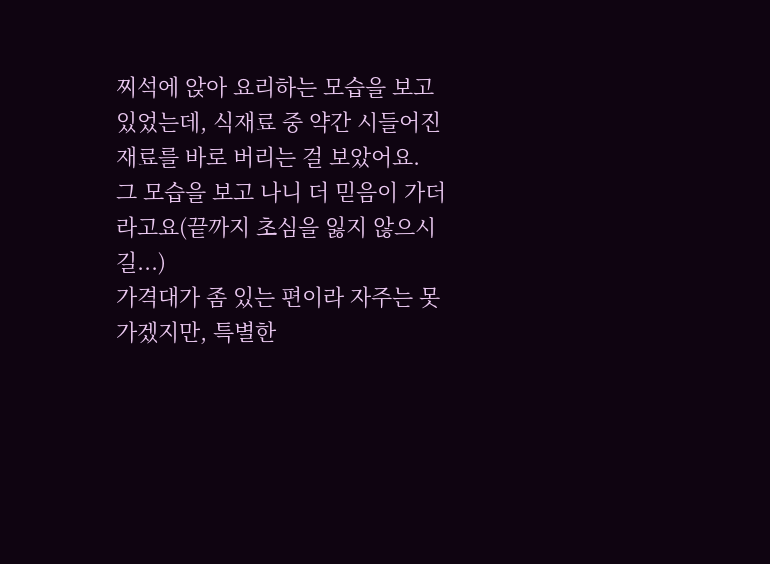찌석에 앉아 요리하는 모습을 보고 있었는데, 식재료 중 약간 시들어진 재료를 바로 버리는 걸 보았어요.
그 모습을 보고 나니 더 믿음이 가더라고요(끝까지 초심을 잃지 않으시길...)
가격대가 좀 있는 편이라 자주는 못 가겠지만, 특별한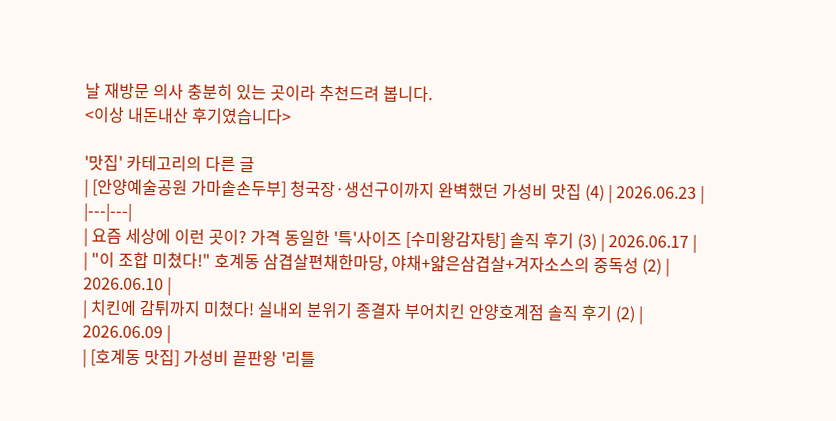날 재방문 의사 충분히 있는 곳이라 추천드려 봅니다.
<이상 내돈내산 후기였습니다>

'맛집' 카테고리의 다른 글
| [안양예술공원 가마솥손두부] 청국장·생선구이까지 완벽했던 가성비 맛집 (4) | 2026.06.23 |
|---|---|
| 요즘 세상에 이런 곳이? 가격 동일한 '특'사이즈 [수미왕감자탕] 솔직 후기 (3) | 2026.06.17 |
| "이 조합 미쳤다!" 호계동 삼겹살편채한마당, 야채+얇은삼겹살+겨자소스의 중독성 (2) | 2026.06.10 |
| 치킨에 감튀까지 미쳤다! 실내외 분위기 종결자 부어치킨 안양호계점 솔직 후기 (2) | 2026.06.09 |
| [호계동 맛집] 가성비 끝판왕 '리틀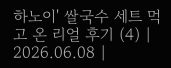하노이' 쌀국수 세트 먹고 온 리얼 후기 (4) | 2026.06.08 |